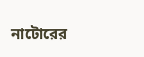নাটোরের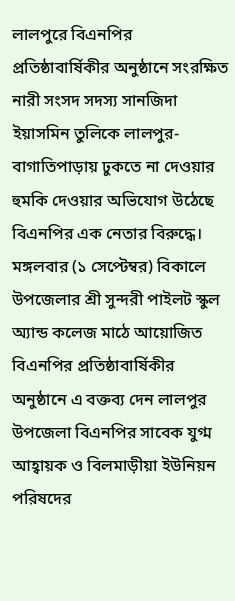লালপুরে বিএনপির প্রতিষ্ঠাবার্ষিকীর অনুষ্ঠানে সংরক্ষিত নারী সংসদ সদস্য সানজিদা ইয়াসমিন তুলিকে লালপুর-বাগাতিপাড়ায় ঢুকতে না দেওয়ার হুমকি দেওয়ার অভিযোগ উঠেছে বিএনপির এক নেতার বিরুদ্ধে।
মঙ্গলবার (১ সেপ্টেম্বর) বিকালে উপজেলার শ্রী সুন্দরী পাইলট স্কুল অ্যান্ড কলেজ মাঠে আয়োজিত বিএনপির প্রতিষ্ঠাবার্ষিকীর অনুষ্ঠানে এ বক্তব্য দেন লালপুর উপজেলা বিএনপির সাবেক যুগ্ম আহ্বায়ক ও বিলমাড়ীয়া ইউনিয়ন পরিষদের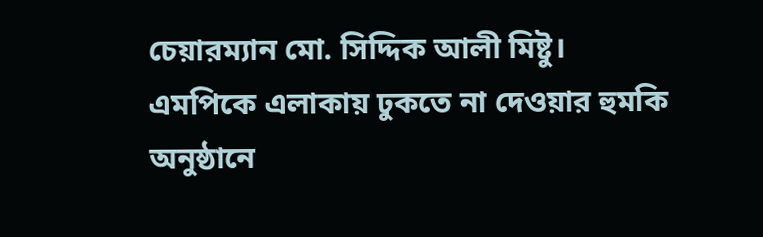চেয়ারম্যান মো. সিদ্দিক আলী মিষ্টু।
এমপিকে এলাকায় ঢুকতে না দেওয়ার হুমকি
অনুষ্ঠানে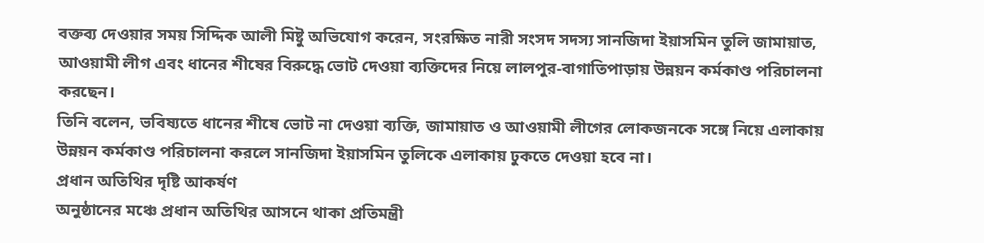বক্তব্য দেওয়ার সময় সিদ্দিক আলী মিষ্টু অভিযোগ করেন, সংরক্ষিত নারী সংসদ সদস্য সানজিদা ইয়াসমিন তুলি জামায়াত, আওয়ামী লীগ এবং ধানের শীষের বিরুদ্ধে ভোট দেওয়া ব্যক্তিদের নিয়ে লালপুর-বাগাতিপাড়ায় উন্নয়ন কর্মকাণ্ড পরিচালনা করছেন।
তিনি বলেন, ভবিষ্যতে ধানের শীষে ভোট না দেওয়া ব্যক্তি, জামায়াত ও আওয়ামী লীগের লোকজনকে সঙ্গে নিয়ে এলাকায় উন্নয়ন কর্মকাণ্ড পরিচালনা করলে সানজিদা ইয়াসমিন তুলিকে এলাকায় ঢুকতে দেওয়া হবে না।
প্রধান অতিথির দৃষ্টি আকর্ষণ
অনুষ্ঠানের মঞ্চে প্রধান অতিথির আসনে থাকা প্রতিমন্ত্রী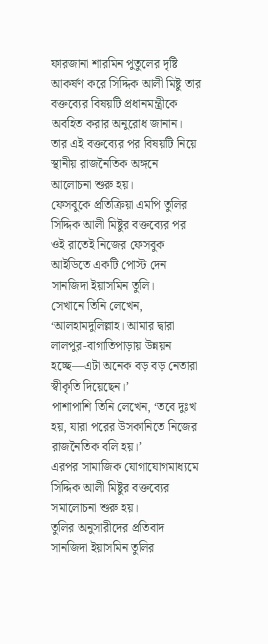ফারজানা শারমিন পুতুলের দৃষ্টি আকর্ষণ করে সিদ্দিক আলী মিষ্টু তার বক্তব্যের বিষয়টি প্রধানমন্ত্রীকে অবহিত করার অনুরোধ জানান।
তার এই বক্তব্যের পর বিষয়টি নিয়ে স্থানীয় রাজনৈতিক অঙ্গনে আলোচনা শুরু হয়।
ফেসবুকে প্রতিক্রিয়া এমপি তুলির
সিদ্দিক আলী মিষ্টুর বক্তব্যের পর ওই রাতেই নিজের ফেসবুক আইডিতে একটি পোস্ট দেন সানজিদা ইয়াসমিন তুলি।
সেখানে তিনি লেখেন, ‘আলহামদুলিল্লাহ। আমার দ্বারা লালপুর-বাগাতিপাড়ায় উন্নয়ন হচ্ছে—এটা অনেক বড় বড় নেতারা স্বীকৃতি দিয়েছেন।’
পাশাপাশি তিনি লেখেন, ‘তবে দুঃখ হয়, যারা পরের উসকানিতে নিজের রাজনৈতিক বলি হয়।’
এরপর সামাজিক যোগাযোগমাধ্যমে সিদ্দিক আলী মিষ্টুর বক্তব্যের সমালোচনা শুরু হয়।
তুলির অনুসারীদের প্রতিবাদ
সানজিদা ইয়াসমিন তুলির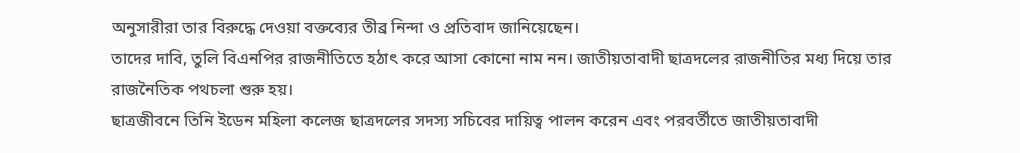অনুসারীরা তার বিরুদ্ধে দেওয়া বক্তব্যের তীব্র নিন্দা ও প্রতিবাদ জানিয়েছেন।
তাদের দাবি, তুলি বিএনপির রাজনীতিতে হঠাৎ করে আসা কোনো নাম নন। জাতীয়তাবাদী ছাত্রদলের রাজনীতির মধ্য দিয়ে তার রাজনৈতিক পথচলা শুরু হয়।
ছাত্রজীবনে তিনি ইডেন মহিলা কলেজ ছাত্রদলের সদস্য সচিবের দায়িত্ব পালন করেন এবং পরবর্তীতে জাতীয়তাবাদী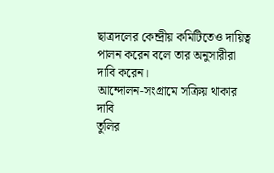ছাত্রদলের কেন্দ্রীয় কমিটিতেও দায়িত্ব পালন করেন বলে তার অনুসারীরা দাবি করেন।
আন্দোলন-সংগ্রামে সক্রিয় থাকার দাবি
তুলির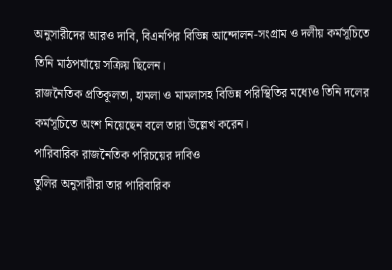অনুসারীদের আরও দাবি, বিএনপির বিভিন্ন আন্দোলন-সংগ্রাম ও দলীয় কর্মসূচিতে তিনি মাঠপর্যায়ে সক্রিয় ছিলেন।
রাজনৈতিক প্রতিকূলতা, হামলা ও মামলাসহ বিভিন্ন পরিস্থিতির মধ্যেও তিনি দলের কর্মসূচিতে অংশ নিয়েছেন বলে তারা উল্লেখ করেন।
পারিবারিক রাজনৈতিক পরিচয়ের দাবিও
তুলির অনুসারীরা তার পারিবারিক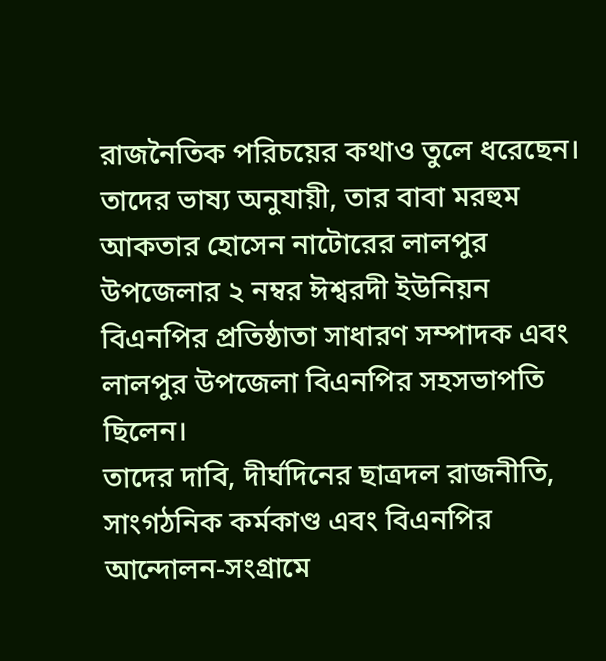রাজনৈতিক পরিচয়ের কথাও তুলে ধরেছেন।
তাদের ভাষ্য অনুযায়ী, তার বাবা মরহুম আকতার হোসেন নাটোরের লালপুর উপজেলার ২ নম্বর ঈশ্বরদী ইউনিয়ন বিএনপির প্রতিষ্ঠাতা সাধারণ সম্পাদক এবং লালপুর উপজেলা বিএনপির সহসভাপতি ছিলেন।
তাদের দাবি, দীর্ঘদিনের ছাত্রদল রাজনীতি, সাংগঠনিক কর্মকাণ্ড এবং বিএনপির আন্দোলন-সংগ্রামে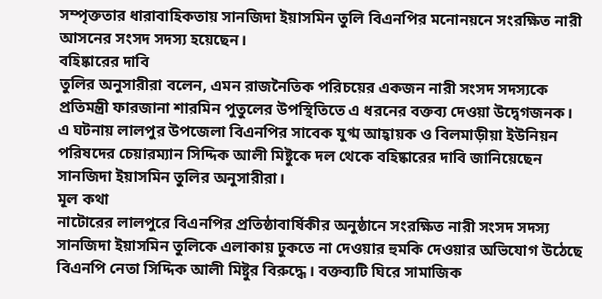সম্পৃক্ততার ধারাবাহিকতায় সানজিদা ইয়াসমিন তুলি বিএনপির মনোনয়নে সংরক্ষিত নারী আসনের সংসদ সদস্য হয়েছেন।
বহিষ্কারের দাবি
তুলির অনুসারীরা বলেন, এমন রাজনৈতিক পরিচয়ের একজন নারী সংসদ সদস্যকে প্রতিমন্ত্রী ফারজানা শারমিন পুতুলের উপস্থিতিতে এ ধরনের বক্তব্য দেওয়া উদ্বেগজনক।
এ ঘটনায় লালপুর উপজেলা বিএনপির সাবেক যুগ্ম আহ্বায়ক ও বিলমাড়ীয়া ইউনিয়ন পরিষদের চেয়ারম্যান সিদ্দিক আলী মিষ্টুকে দল থেকে বহিষ্কারের দাবি জানিয়েছেন সানজিদা ইয়াসমিন তুলির অনুসারীরা।
মূল কথা
নাটোরের লালপুরে বিএনপির প্রতিষ্ঠাবার্ষিকীর অনুষ্ঠানে সংরক্ষিত নারী সংসদ সদস্য সানজিদা ইয়াসমিন তুলিকে এলাকায় ঢুকতে না দেওয়ার হুমকি দেওয়ার অভিযোগ উঠেছে বিএনপি নেতা সিদ্দিক আলী মিষ্টুর বিরুদ্ধে। বক্তব্যটি ঘিরে সামাজিক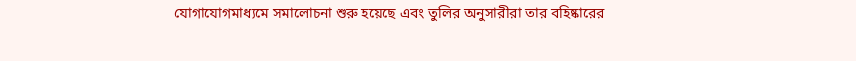যোগাযোগমাধ্যমে সমালোচনা শুরু হয়েছে এবং তুলির অনুসারীরা তার বহিষ্কারের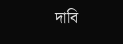দাবি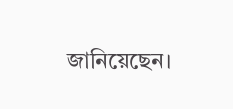জানিয়েছেন।